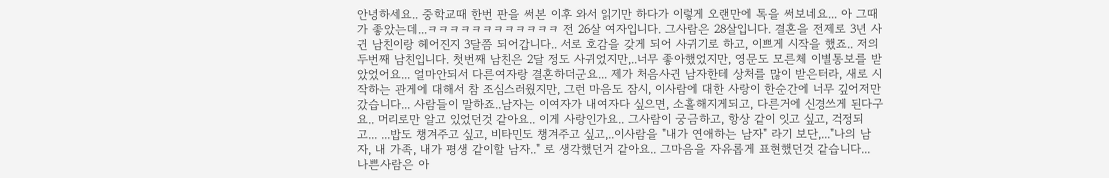안녕하세요.. 중학교때 한번 판을 써본 이후 와서 읽기만 하다가 이렇게 오랜만에 톡을 써보네요... 아 그때가 좋았는데...ㅋㅋㅋㅋㅋㅋㅋㅋㅋㅋㅋㅋ 전 26살 여자입니다. 그사람은 28살입니다. 결혼을 전제로 3년 사귄 남친이랑 헤어진지 3달쯤 되어갑니다.. 서로 호감을 갖게 되어 사귀기로 하고, 이쁘게 시작을 했죠.. 저의 두번째 남친입니다. 첫번째 남친은 2달 정도 사귀었지만,..너무 좋아했었지만, 영문도 모른체 이별통보를 받았었어요... 얼마안되서 다른여자랑 결혼하더군요... 제가 처음사귄 남자한테 상처를 많이 받은터라, 새로 시작하는 관게에 대해서 참 조심스러웠지만, 그런 마음도 잠시, 이사람에 대한 사랑이 한순간에 너무 깊어저만 갔습니다... 사람들이 말하죠..남자는 이여자가 내여자다 싶으면, 소홀해지게되고, 다른거에 신경쓰게 된다구요.. 머리로만 알고 있었던것 같아요.. 이게 사랑인가요.. 그사람이 궁금하고, 항상 같이 잇고 싶고, 걱정되고... ...밥도 챙겨주고 싶고, 비타민도 챙겨주고 싶고,..이사람을 "내가 연애하는 남자" 라기 보단,..."나의 남자, 내 가족, 내가 평생 같이할 남자.." 로 생각했던거 같아요.. 그마음을 자유롭게 표현했던것 같습니다... 나쁜사람은 아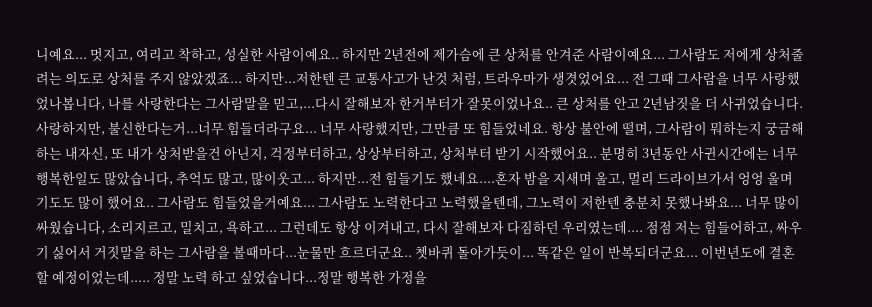니예요... 멋지고, 여리고 착하고, 성실한 사람이예요.. 하지만 2년전에 제가슴에 큰 상처를 안겨준 사람이예요... 그사람도 저에게 상처줄려는 의도로 상처를 주지 않았겠죠... 하지만...저한텐 큰 교통사고가 난것 처럼, 트라우마가 생겻었어요... 전 그때 그사람을 너무 사랑했었나봅니다, 나를 사랑한다는 그사람말을 믿고,...다시 잘해보자 한거부터가 잘못이었나요.. 큰 상처를 안고 2년남짓을 더 사귀었습니다. 사랑하지만, 불신한다는거...너무 힘들더라구요... 너무 사랑했지만, 그만큼 또 힘들었네요. 항상 불안에 떨며, 그사람이 뭐하는지 궁금해 하는 내자신, 또 내가 상처받을건 아닌지, 걱정부터하고, 상상부터하고, 상처부터 받기 시작했어요.. 분명히 3년동안 사귄시간에는 너무 행복한일도 많았습니다, 추억도 많고, 많이웃고... 하지만...전 힘들기도 했네요....혼자 밤을 지새며 울고, 멀리 드라이브가서 엉엉 울며 기도도 많이 했어요.. 그사람도 힘들었을거예요... 그사람도 노력한다고 노력했을텐데, 그노력이 저한텐 충분치 못했나봐요... 너무 많이 싸웠습니다, 소리지르고, 밀치고, 욕하고... 그런데도 항상 이겨내고, 다시 잘해보자 다짐하던 우리였는데.... 점점 저는 힘들어하고, 싸우기 싫어서 거짓말을 하는 그사람을 볼때마다...눈물만 흐르더군요.. 쳇바퀴 돌아가듯이... 똑같은 일이 반복되더군요... 이번년도에 결혼할 예정이었는데..... 정말 노력 하고 싶었습니다...정말 행복한 가정을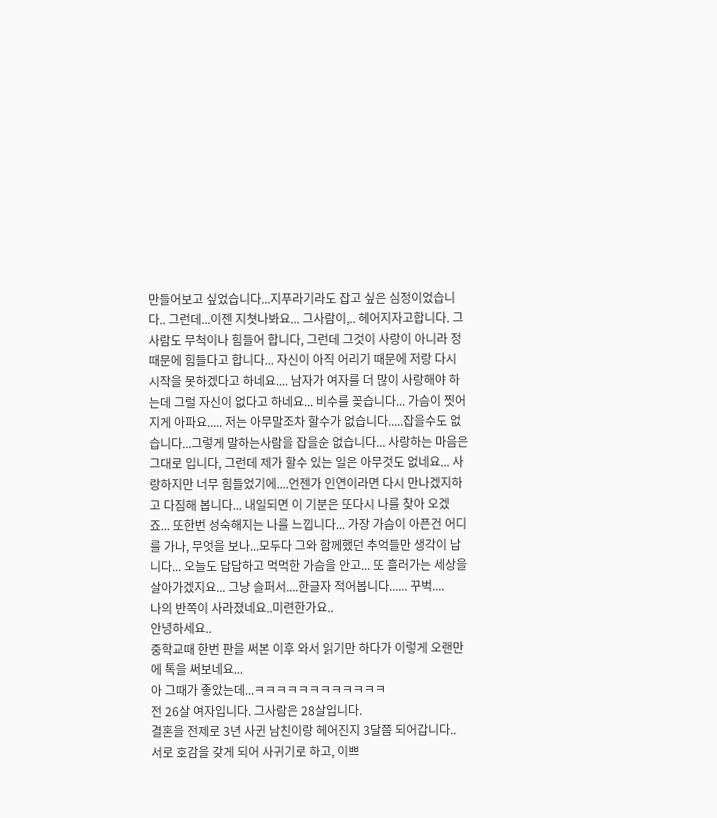만들어보고 싶었습니다...지푸라기라도 잡고 싶은 심정이었습니다.. 그런데...이젠 지쳣나봐요... 그사람이,.. 헤어지자고합니다. 그사람도 무척이나 힘들어 합니다, 그런데 그것이 사랑이 아니라 정때문에 힘들다고 합니다... 자신이 아직 어리기 때문에 저랑 다시 시작을 못하겠다고 하네요.... 남자가 여자를 더 많이 사랑해야 하는데 그럴 자신이 없다고 하네요... 비수를 꽂습니다... 가슴이 찟어지게 아파요..... 저는 아무말조차 할수가 없습니다.....잡을수도 없습니다...그렇게 말하는사람을 잡을순 없습니다... 사랑하는 마음은 그대로 입니다, 그런데 제가 할수 있는 일은 아무것도 없네요... 사랑하지만 너무 힘들었기에....언젠가 인연이라면 다시 만나겠지하고 다짐해 봅니다... 내일되면 이 기분은 또다시 나를 찾아 오겠죠... 또한번 성숙해지는 나를 느낍니다... 가장 가슴이 아픈건 어디를 가나, 무엇을 보나...모두다 그와 함께했던 추억들만 생각이 납니다... 오늘도 답답하고 먹먹한 가슴을 안고... 또 흘러가는 세상을 살아가겠지요... 그냥 슬퍼서....한글자 적어봅니다...... 꾸벅....
나의 반쪽이 사라졌네요..미련한가요..
안녕하세요..
중학교때 한번 판을 써본 이후 와서 읽기만 하다가 이렇게 오랜만에 톡을 써보네요...
아 그때가 좋았는데...ㅋㅋㅋㅋㅋㅋㅋㅋㅋㅋㅋㅋ
전 26살 여자입니다. 그사람은 28살입니다.
결혼을 전제로 3년 사귄 남친이랑 헤어진지 3달쯤 되어갑니다..
서로 호감을 갖게 되어 사귀기로 하고, 이쁘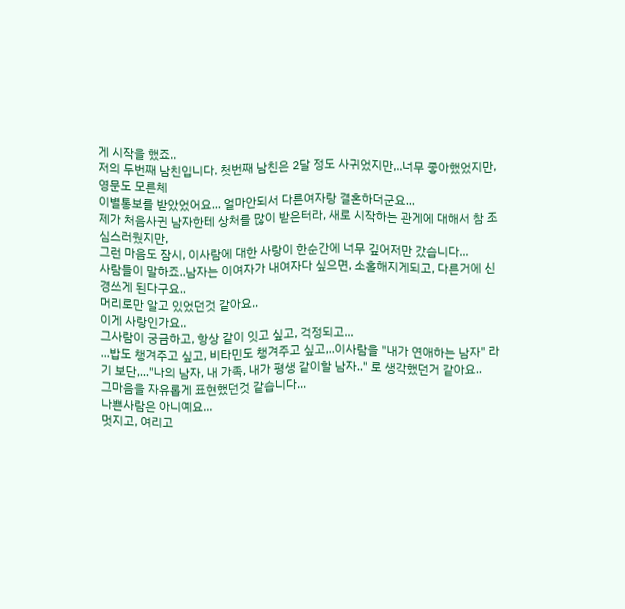게 시작을 했죠..
저의 두번째 남친입니다. 첫번째 남친은 2달 정도 사귀었지만,..너무 좋아했었지만, 영문도 모른체
이별통보를 받았었어요... 얼마안되서 다른여자랑 결혼하더군요...
제가 처음사귄 남자한테 상처를 많이 받은터라, 새로 시작하는 관게에 대해서 참 조심스러웠지만,
그런 마음도 잠시, 이사람에 대한 사랑이 한순간에 너무 깊어저만 갔습니다...
사람들이 말하죠..남자는 이여자가 내여자다 싶으면, 소홀해지게되고, 다른거에 신경쓰게 된다구요..
머리로만 알고 있었던것 같아요..
이게 사랑인가요..
그사람이 궁금하고, 항상 같이 잇고 싶고, 걱정되고...
...밥도 챙겨주고 싶고, 비타민도 챙겨주고 싶고,..이사람을 "내가 연애하는 남자" 라기 보단,..."나의 남자, 내 가족, 내가 평생 같이할 남자.." 로 생각했던거 같아요..
그마음을 자유롭게 표현했던것 같습니다...
나쁜사람은 아니예요...
멋지고, 여리고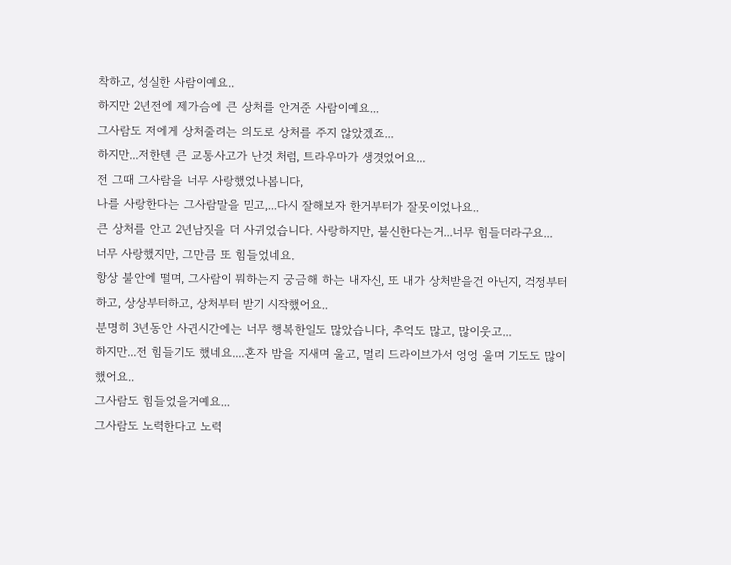착하고, 성실한 사람이예요..
하지만 2년전에 제가슴에 큰 상처를 안겨준 사람이예요...
그사람도 저에게 상처줄려는 의도로 상처를 주지 않았겠죠...
하지만...저한텐 큰 교통사고가 난것 처럼, 트라우마가 생겻었어요...
전 그때 그사람을 너무 사랑했었나봅니다,
나를 사랑한다는 그사람말을 믿고,...다시 잘해보자 한거부터가 잘못이었나요..
큰 상처를 안고 2년남짓을 더 사귀었습니다. 사랑하지만, 불신한다는거...너무 힘들더라구요...
너무 사랑했지만, 그만큼 또 힘들었네요.
항상 불안에 떨며, 그사람이 뭐하는지 궁금해 하는 내자신, 또 내가 상처받을건 아닌지, 걱정부터하고, 상상부터하고, 상처부터 받기 시작했어요..
분명히 3년동안 사귄시간에는 너무 행복한일도 많았습니다, 추억도 많고, 많이웃고...
하지만...전 힘들기도 했네요....혼자 밤을 지새며 울고, 멀리 드라이브가서 엉엉 울며 기도도 많이 했어요..
그사람도 힘들었을거예요...
그사람도 노력한다고 노력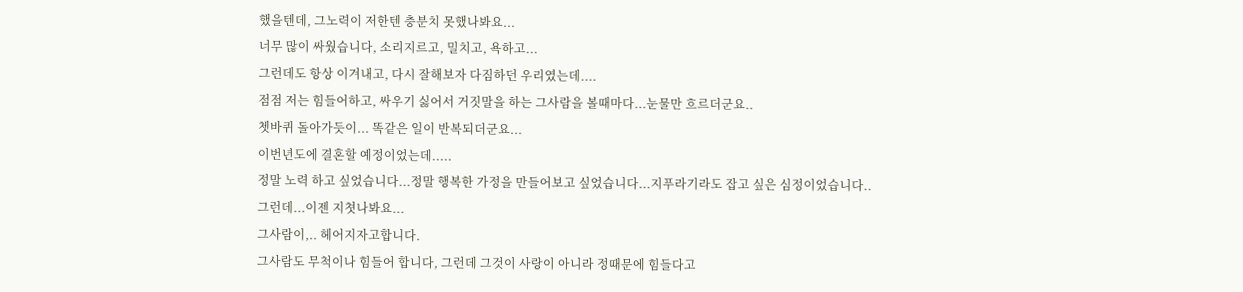했을텐데, 그노력이 저한텐 충분치 못했나봐요...
너무 많이 싸웠습니다, 소리지르고, 밀치고, 욕하고...
그런데도 항상 이겨내고, 다시 잘해보자 다짐하던 우리였는데....
점점 저는 힘들어하고, 싸우기 싫어서 거짓말을 하는 그사람을 볼때마다...눈물만 흐르더군요..
쳇바퀴 돌아가듯이... 똑같은 일이 반복되더군요...
이번년도에 결혼할 예정이었는데.....
정말 노력 하고 싶었습니다...정말 행복한 가정을 만들어보고 싶었습니다...지푸라기라도 잡고 싶은 심정이었습니다..
그런데...이젠 지쳣나봐요...
그사람이,.. 헤어지자고합니다.
그사람도 무척이나 힘들어 합니다, 그런데 그것이 사랑이 아니라 정때문에 힘들다고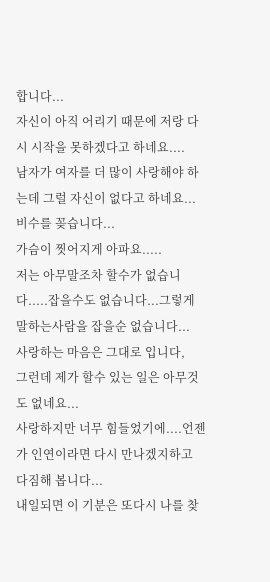합니다...
자신이 아직 어리기 때문에 저랑 다시 시작을 못하겠다고 하네요....
남자가 여자를 더 많이 사랑해야 하는데 그럴 자신이 없다고 하네요...
비수를 꽂습니다...
가슴이 찟어지게 아파요.....
저는 아무말조차 할수가 없습니다.....잡을수도 없습니다...그렇게 말하는사람을 잡을순 없습니다...
사랑하는 마음은 그대로 입니다,
그런데 제가 할수 있는 일은 아무것도 없네요...
사랑하지만 너무 힘들었기에....언젠가 인연이라면 다시 만나겠지하고 다짐해 봅니다...
내일되면 이 기분은 또다시 나를 찾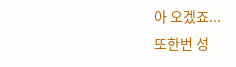아 오겠죠...
또한번 성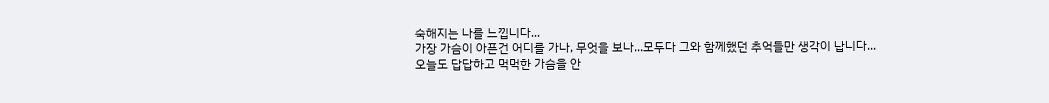숙해지는 나를 느낍니다...
가장 가슴이 아픈건 어디를 가나, 무엇을 보나...모두다 그와 함께했던 추억들만 생각이 납니다...
오늘도 답답하고 먹먹한 가슴을 안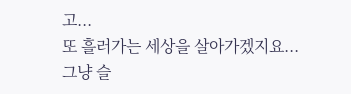고...
또 흘러가는 세상을 살아가겠지요...
그냥 슬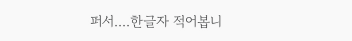퍼서....한글자 적어봅니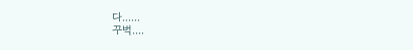다......
꾸벅....